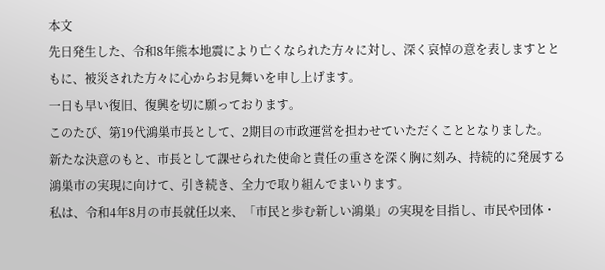本文
先日発生した、令和8年熊本地震により亡くなられた方々に対し、深く哀悼の意を表しますとともに、被災された方々に心からお見舞いを申し上げます。
一日も早い復旧、復興を切に願っております。
このたび、第19代鴻巣市長として、2期目の市政運営を担わせていただくこととなりました。
新たな決意のもと、市長として課せられた使命と責任の重さを深く胸に刻み、持続的に発展する鴻巣市の実現に向けて、引き続き、全力で取り組んでまいります。
私は、令和4年8月の市長就任以来、「市民と歩む新しい鴻巣」の実現を目指し、市民や団体・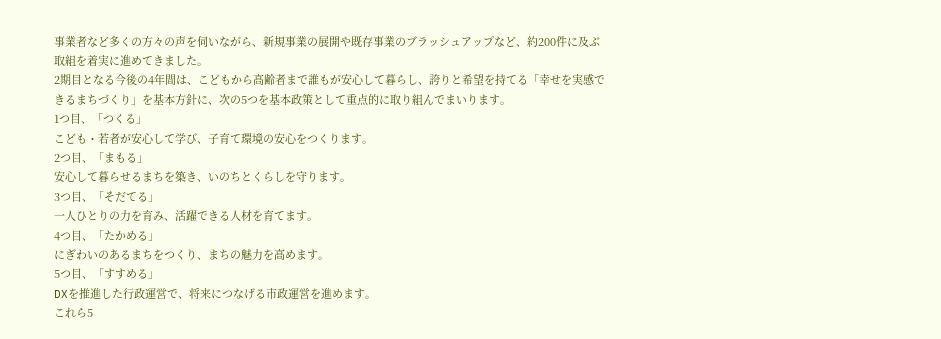事業者など多くの方々の声を伺いながら、新規事業の展開や既存事業のブラッシュアップなど、約200件に及ぶ取組を着実に進めてきました。
2期目となる今後の4年間は、こどもから高齢者まで誰もが安心して暮らし、誇りと希望を持てる「幸せを実感できるまちづくり」を基本方針に、次の5つを基本政策として重点的に取り組んでまいります。
1つ目、「つくる」
こども・若者が安心して学び、子育て環境の安心をつくります。
2つ目、「まもる」
安心して暮らせるまちを築き、いのちとくらしを守ります。
3つ目、「そだてる」
一人ひとりの力を育み、活躍できる人材を育てます。
4つ目、「たかめる」
にぎわいのあるまちをつくり、まちの魅力を高めます。
5つ目、「すすめる」
DXを推進した行政運営で、将来につなげる市政運営を進めます。
これら5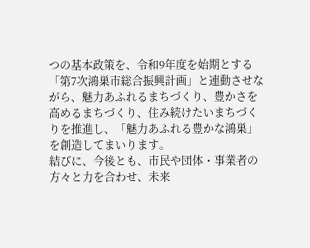つの基本政策を、令和9年度を始期とする「第7次鴻巣市総合振興計画」と連動させながら、魅力あふれるまちづくり、豊かさを高めるまちづくり、住み続けたいまちづくりを推進し、「魅力あふれる豊かな鴻巣」を創造してまいります。
結びに、今後とも、市民や団体・事業者の方々と力を合わせ、未来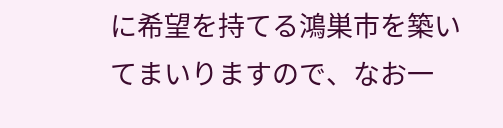に希望を持てる鴻巣市を築いてまいりますので、なお一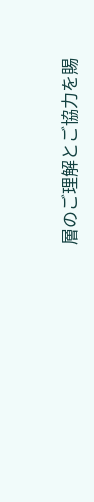層のご理解とご協力を賜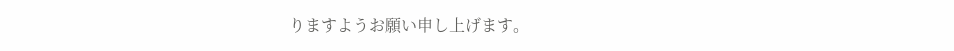りますようお願い申し上げます。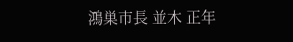鴻巣市長 並木 正年